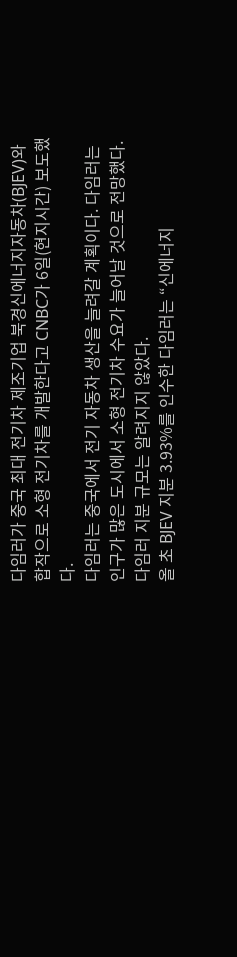다임러가 중국 최대 전기차 제조기업 북경신에너지자동차(BJEV)와 합작으로 소형 전기차를 개발한다고 CNBC가 6일(현지시간) 보도했다.
다임러는 중국에서 전기 자동차 생산을 늘려갈 계획이다. 다임러는 인구가 많은 도시에서 소형 전기차 수요가 늘어날 것으로 전망했다. 다임러 지분 규모는 알려지지 않았다.
올 초 BJEV 지분 3.93%를 인수한 다임러는 “신에너지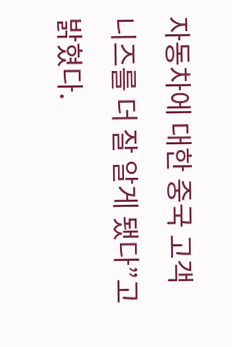자동차에 대한 중국 고객 니즈를 더 잘 알게 됐다”고 밝혔다.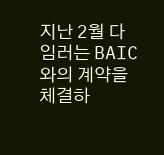지난 2월 다임러는 BAIC와의 계약을 체결하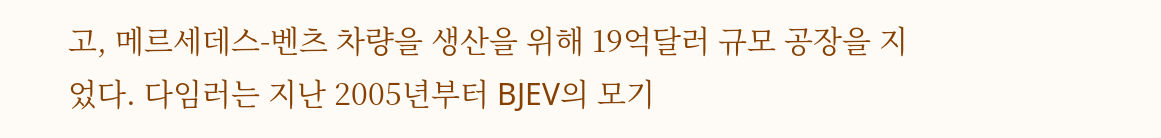고, 메르세데스-벤츠 차량을 생산을 위해 19억달러 규모 공장을 지었다. 다임러는 지난 2005년부터 BJEV의 모기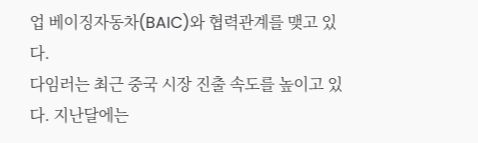업 베이징자동차(BAIC)와 협력관계를 맺고 있다.
다임러는 최근 중국 시장 진출 속도를 높이고 있다. 지난달에는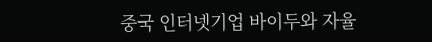중국 인터넷기업 바이두와 자율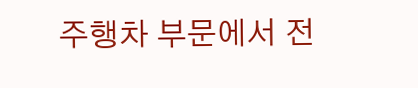주행차 부문에서 전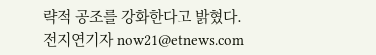략적 공조를 강화한다고 밝혔다.
전지연기자 now21@etnews.com